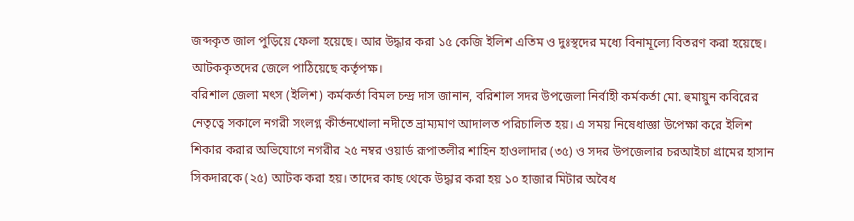জব্দকৃত জাল পুড়িয়ে ফেলা হয়েছে। আর উদ্ধার করা ১৫ কেজি ইলিশ এতিম ও দুঃস্থদের মধ্যে বিনামূল্যে বিতরণ করা হয়েছে। আটককৃতদের জেলে পাঠিয়েছে কর্তৃপক্ষ।
বরিশাল জেলা মৎস (ইলিশ) কর্মকর্তা বিমল চন্দ্র দাস জানান, বরিশাল সদর উপজেলা নির্বাহী কর্মকর্তা মো. হুমায়ুন কবিরের নেতৃত্বে সকালে নগরী সংলগ্ন কীর্তনখোলা নদীতে ভ্রাম্যমাণ আদালত পরিচালিত হয়। এ সময় নিষেধাজ্ঞা উপেক্ষা করে ইলিশ শিকার করার অভিযোগে নগরীর ২৫ নম্বর ওয়ার্ড রূপাতলীর শাহিন হাওলাদার (৩৫) ও সদর উপজেলার চরআইচা গ্রামের হাসান সিকদারকে (২৫) আটক করা হয়। তাদের কাছ থেকে উদ্ধার করা হয় ১০ হাজার মিটার অবৈধ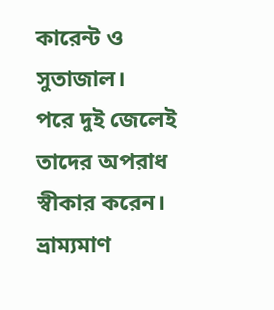কারেন্ট ও সুতাজাল।
পরে দুই জেলেই তাদের অপরাধ স্বীকার করেন। ভ্রাম্যমাণ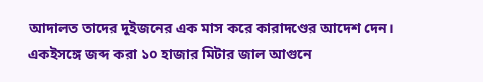আদালত তাদের দুইজনের এক মাস করে কারাদণ্ডের আদেশ দেন। একইসঙ্গে জব্দ করা ১০ হাজার মিটার জাল আগুনে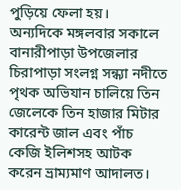পুড়িয়ে ফেলা হয়।
অন্যদিকে মঙ্গলবার সকালে বানারীপাড়া উপজেলার চিরাপাড়া সংলগ্ন সন্ধ্যা নদীতে পৃথক অভিযান চালিয়ে তিন জেলেকে তিন হাজার মিটার কারেন্ট জাল এবং পাঁচ কেজি ইলিশসহ আটক করেন ভ্রাম্যমাণ আদালত।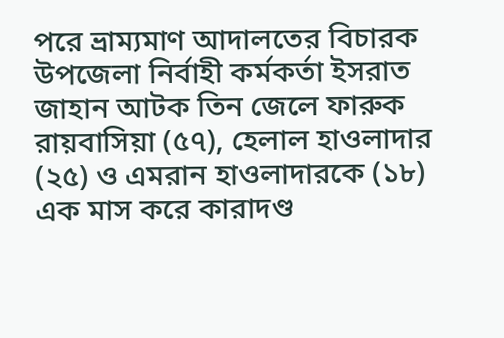পরে ভ্রাম্যমাণ আদালতের বিচারক উপজেলা নির্বাহী কর্মকর্তা ইসরাত জাহান আটক তিন জেলে ফারুক রায়বাসিয়া (৫৭), হেলাল হাওলাদার (২৫) ও এমরান হাওলাদারকে (১৮) এক মাস করে কারাদণ্ড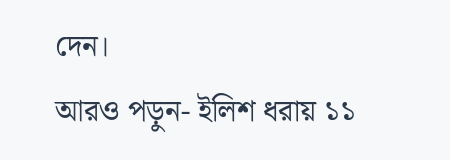দেন।
আরও পড়ুন- ইলিশ ধরায় ১১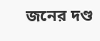জনের দণ্ড